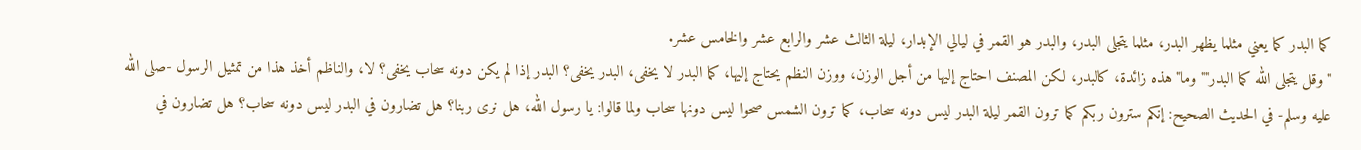كما البدر كما يعني مثلما يظهر البدر، مثلما يتجلى البدر، والبدر هو القمر في ليالي الإبدار، ليلة الثالث عشر والرابع عشر والخامس عشر.
"وقل يتجلى الله كما البدر""وما"هذه زائدة، كالبدر، لكن المصنف احتاج إليها من أجل الوزن، ووزن النظم يحتاج إليها، كما البدر لا يخفى، البدر يخفى؟ البدر إذا لم يكن دونه سحاب يخفى؟ لا، والناظم أخذ هذا من تمثيل الرسول -صلى الله عليه وسلم- في الحديث الصحيح: إنكم سترون ربكم كما ترون القمر ليلة البدر ليس دونه سحاب، كما ترون الشمس صحوا ليس دونها سحاب ولما قالوا: يا رسول الله، هل نرى ربنا؟ هل تضارون في البدر ليس دونه سحاب؟ هل تضارون في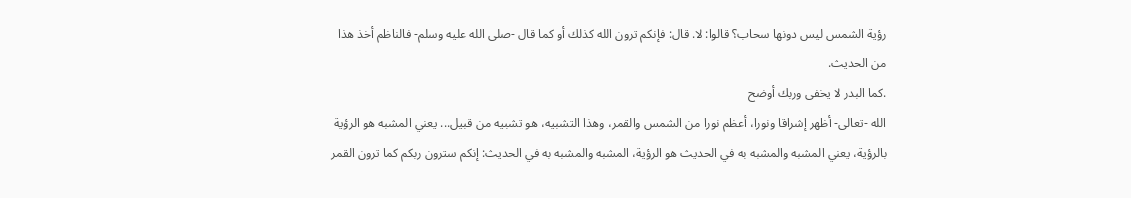رؤية الشمس ليس دونها سحاب؟ قالوا: لا. قال: فإنكم ترون الله كذلك أو كما قال -صلى الله عليه وسلم- فالناظم أخذ هذا من الحديث.
.كما البدر لا يخفى وربك أوضح
الله -تعالى- أظهر إشراقا ونورا، أعظم نورا من الشمس والقمر، وهذا التشبيه، هو تشبيه من قبيل... يعني المشبه هو الرؤية بالرؤية، يعني المشبه والمشبه به في الحديث هو الرؤية، المشبه والمشبه به في الحديث: إنكم سترون ربكم كما ترون القمر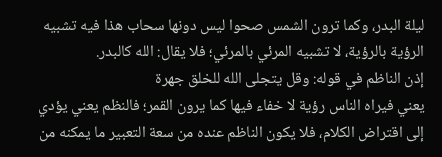ليلة البدر، وكما ترون الشمس صحوا ليس دونها سحاب هذا فيه تشبيه الرؤية بالرؤية، لا تشبيه المرئي بالمرئي؛ فلا يقال: الله كالبدر.
إذن الناظم في قوله: وقل يتجلى الله للخلق جهرة
يعني فيراه الناس رؤية لا خفاء فيها كما يرون القمر؛ فالنظم يعني يؤدي إلى اقتراض الكلام، فلا يكون الناظم عنده من سعة التعبير ما يمكنه من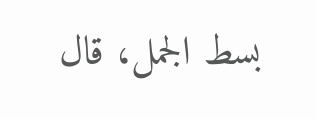بسط الجمل، قال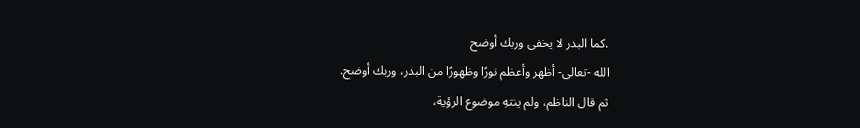.كما البدر لا يخفى وربك أوضح
الله -تعالى- أظهر وأعظم نورًا وظهورًا من البدر، وربك أوضح.
ثم قال الناظم، ولم ينتهِ موضوع الرؤية،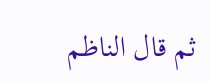ثم قال الناظم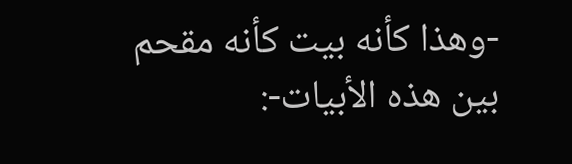-وهذا كأنه بيت كأنه مقحم بين هذه الأبيات-: